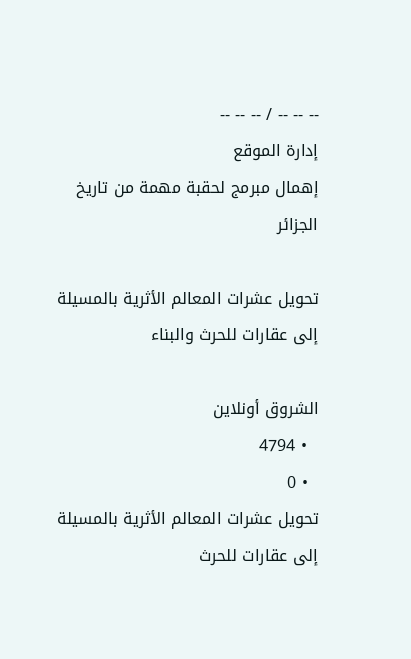-- -- -- / -- -- --
إدارة الموقع
إهمال مبرمج لحقبة مهمة من تاريخ الجزائر

تحويل عشرات المعالم الأثرية بالمسيلة إلى عقارات للحرث والبناء

الشروق أونلاين
  • 4794
  • 0
تحويل عشرات المعالم الأثرية بالمسيلة إلى عقارات للحرث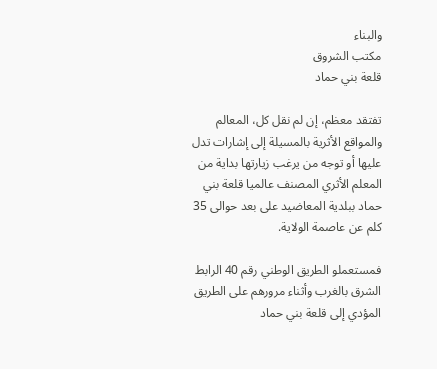والبناء
مكتب الشروق
قلعة بني حماد

تفتقد معظم، إن لم نقل كل، المعالم والمواقع الأثرية بالمسيلة إلى إشارات تدل عليها أو توجه من يرغب زيارتها بداية من المعلم الأثري المصنف عالميا قلعة بني حماد ببلدية المعاضيد على بعد حوالى 35 كلم عن عاصمة الولاية.

فمستعملو الطريق الوطني رقم 40 الرابط الشرق بالغرب وأثناء مرورهم على الطريق المؤدي إلى قلعة بني حماد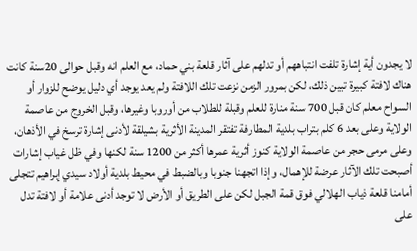لا يجدون أية إشارة تلفت انتباههم أو تدلهم على آثار قلعة بني حماد، مع العلم انه وقبل حوالى 20سنة كانت هناك لافتة كبيرة تبين ذلك، لكن بمرور الزمن نزعت تلك اللافتة ولم يعد يوجد أي دليل يوضح للزوار أو السواح معلم كان قبل 700 سنة منارة للعلم وقبلة للطلاب من أوروبا وغيرها، وقبل الخروج من عاصمة الولاية وعلى بعد 6 كلم بتراب بلدية المطارفة تفتقر المدينة الأثرية بشيلقة لأدنى إشارة ترسخ في الأذهان، وعلى مرمى حجر من عاصمة الولاية كنوز أثرية عمرها أكثر من 1200 سنة لكنها وفي ظل غياب إشارات أصبحت تلك الآثار عرضة للإهمال، وإذا اتجهنا جنوبا وبالضبط في محيط بلدية أولاد سيدي إبراهيم تتجلى أمامنا قلعة ذياب الهلالي فوق قمة الجبل لكن على الطريق أو الأرض لا توجد أدنى علامة أو لافتة تدل على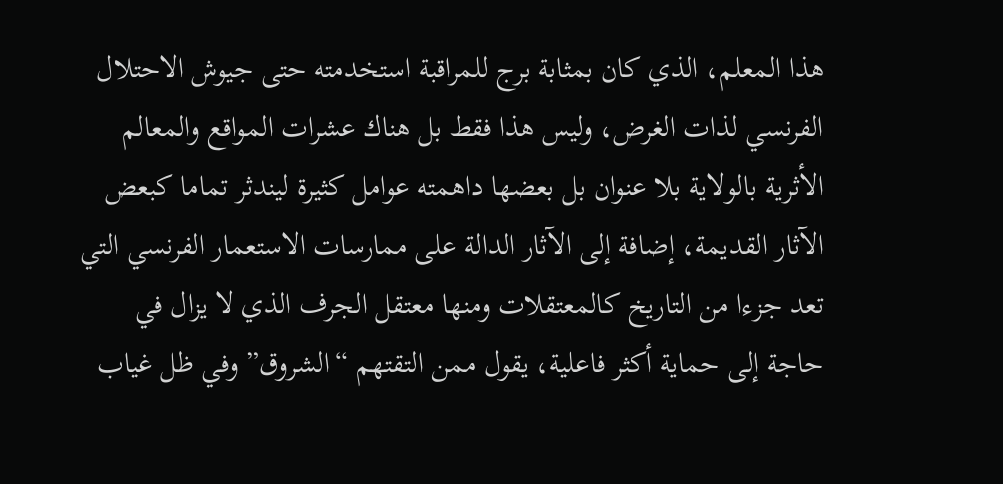هذا المعلم، الذي كان بمثابة برج للمراقبة استخدمته حتى جيوش الاحتلال الفرنسي لذات الغرض، وليس هذا فقط بل هناك عشرات المواقع والمعالم الأثرية بالولاية بلا عنوان بل بعضها داهمته عوامل كثيرة ليندثر تماما كبعض الآثار القديمة، إضافة إلى الآثار الدالة على ممارسات الاستعمار الفرنسي التي تعد جزءا من التاريخ كالمعتقلات ومنها معتقل الجرف الذي لا يزال في حاجة إلى حماية أكثر فاعلية، يقول ممن التقتهم “الشروق” وفي ظل غياب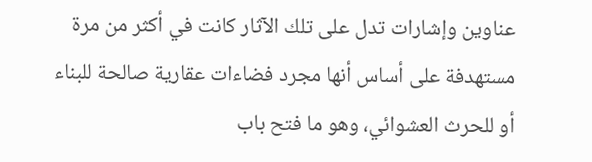عناوين وإشارات تدل على تلك الآثار كانت في أكثر من مرة مستهدفة على أساس أنها مجرد فضاءات عقارية صالحة للبناء أو للحرث العشوائي، وهو ما فتح باب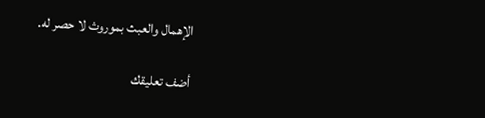الإهمال والعبث بموروث لا حصر له.

أضف تعليقك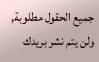جميع الحقول مطلوبة, ولن يتم نشر بريدك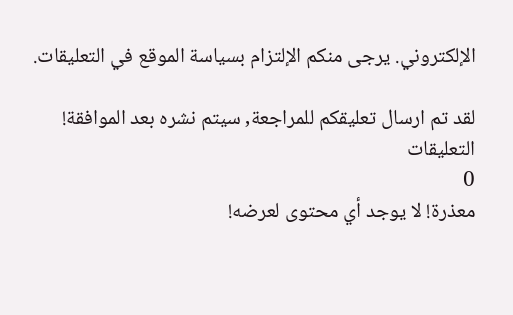الإلكتروني. يرجى منكم الإلتزام بسياسة الموقع في التعليقات.

لقد تم ارسال تعليقكم للمراجعة, سيتم نشره بعد الموافقة!
التعليقات
0
معذرة! لا يوجد أي محتوى لعرضه!